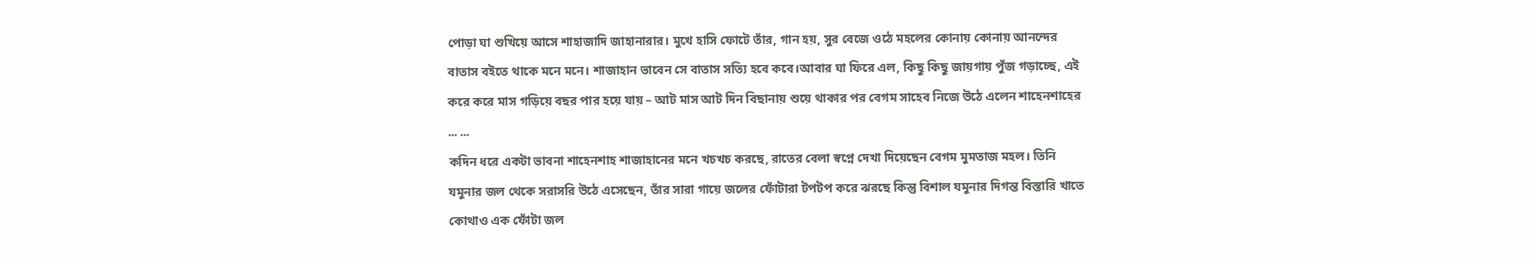পোড়া ঘা শুখিয়ে আসে শাহাজাদি জাহানারার। মুখে হাসি ফোটে তাঁর, গান হয়, সুর বেজে ওঠে মহলের কোনায় কোনায় আনন্দের বাতাস বইতে থাকে মনে মনে। শাজাহান ভাবেন সে বাতাস সত্যি হবে কবে।আবার ঘা ফিরে এল, কিছু কিছু জায়গায় পুঁজ গড়াচ্ছে, এই করে করে মাস গড়িয়ে বছর পার হয়ে যায় – আট মাস আট দিন বিছানায় শুয়ে থাকার পর বেগম সাহেব নিজে উঠে এলেন শাহেনশাহের ... ...
কদিন ধরে একটা ভাবনা শাহেনশাহ শাজাহানের মনে খচখচ করছে, রাতের বেলা স্বপ্নে দেখা দিয়েছেন বেগম মুমতাজ মহল। তিনি যমুনার জল থেকে সরাসরি উঠে এসেছেন, তাঁর সারা গায়ে জলের ফোঁটারা টপটপ করে ঝরছে কিন্তু বিশাল যমুনার দিগন্ত বিস্তারি খাতে কোথাও এক ফোঁটা জল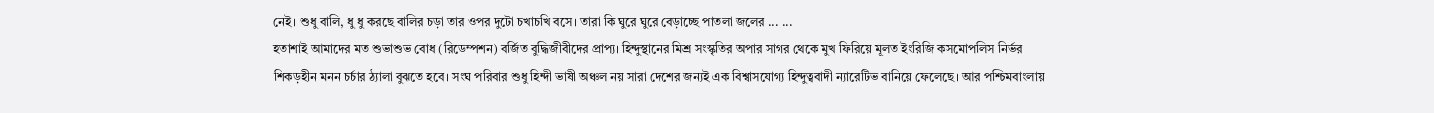নেই। শুধু বালি, ধু ধু করছে বালির চড়া তার ওপর দুটো চখাচখি বসে। তারা কি ঘুরে ঘুরে বেড়াচ্ছে পাতলা জলের ... ...
হতাশাই আমাদের মত শুভাশুভ বোধ (রিডেম্পশন) বর্জিত বুদ্ধিজীবীদের প্রাপ্য। হিন্দুস্থানের মিশ্র সংস্কৃতির অপার সাগর থেকে মুখ ফিরিয়ে মূলত ইংরিজি কসমোপলিস নির্ভর শিকড়হীন মনন চর্চার ঠ্যালা বুঝতে হবে। সংঘ পরিবার শুধু হিন্দী ভাষী অঞ্চল নয় সারা দেশের জন্যই এক বিশ্বাসযোগ্য হিন্দুত্ববাদী ন্যারেটিভ বানিয়ে ফেলেছে। আর পশ্চিমবাংলায়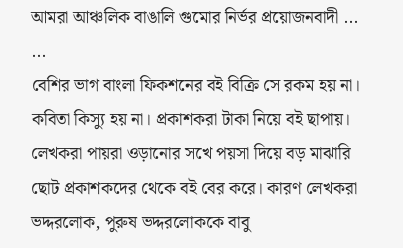আমরা আঞ্চলিক বাঙালি গুমোর নির্ভর প্রয়োজনবাদী ... ...
বেশির ভাগ বাংলা ফিকশনের বই বিক্রি সে রকম হয় না। কবিতা কিস্যু হয় না। প্রকাশকরা টাকা নিয়ে বই ছাপায়। লেখকরা পায়রা ওড়ানোর সখে পয়সা দিয়ে বড় মাঝারি ছোট প্রকাশকদের থেকে বই বের করে। কারণ লেখকরা ভদ্দরলোক, পুরুষ ভদ্দরলোককে বাবু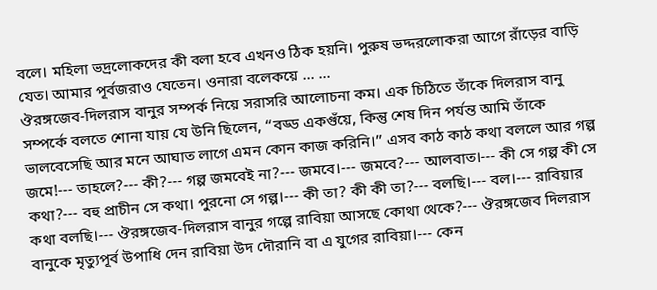বলে। মহিলা ভদ্রলোকদের কী বলা হবে এখনও ঠিক হয়নি। পুরুষ ভদ্দরলোকরা আগে রাঁড়ের বাড়ি যেত। আমার পূর্বজরাও যেতেন। ওনারা বলেকয়ে ... ...
ঔরঙ্গজেব-দিলরাস বানুর সম্পর্ক নিয়ে সরাসরি আলোচনা কম। এক চিঠিতে তাঁকে দিলরাস বানু সম্পর্কে বলতে শোনা যায় যে উনি ছিলেন, ‘‘বড্ড একগুঁয়ে, কিন্তু শেষ দিন পর্যন্ত আমি তাঁকে ভালবেসেছি আর মনে আঘাত লাগে এমন কোন কাজ করিনি।’’ এসব কাঠ কাঠ কথা বললে আর গল্প জমে!--- তাহলে?--- কী?--- গল্প জমবেই না?--- জমবে।--- জমবে?--- আলবাত।--- কী সে গল্প কী সে কথা?--- বহু প্রাচীন সে কথা। পুরনো সে গল্প।--- কী তা? কী কী তা?--- বলছি।--- বল।--- রাবিয়ার কথা বলছি।--- ঔরঙ্গজেব-দিলরাস বানুর গল্পে রাবিয়া আসছে কোথা থেকে?--- ঔরঙ্গজেব দিলরাস বানুকে মৃত্যুপূর্ব উপাধি দেন রাবিয়া উদ দৌরানি বা এ যুগের রাবিয়া।--- কেন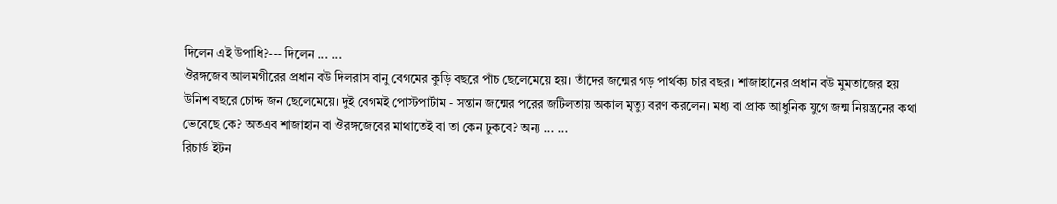দিলেন এই উপাধি?--- দিলেন ... ...
ঔরঙ্গজেব আলমগীরের প্রধান বউ দিলরাস বানু বেগমের কুড়ি বছরে পাঁচ ছেলেমেয়ে হয়। তাঁদের জন্মের গড় পার্থক্য চার বছর। শাজাহানের প্রধান বউ মুমতাজের হয় উনিশ বছরে চোদ্দ জন ছেলেমেয়ে। দুই বেগমই পোস্টপার্টাম - সন্তান জন্মের পরের জটিলতায় অকাল মৃত্যু বরণ করলেন। মধ্য বা প্রাক আধুনিক যুগে জন্ম নিয়ন্ত্রনের কথা ভেবেছে কে? অতএব শাজাহান বা ঔরঙ্গজেবের মাথাতেই বা তা কেন ঢুকবে? অন্য ... ...
রিচার্ড ইটন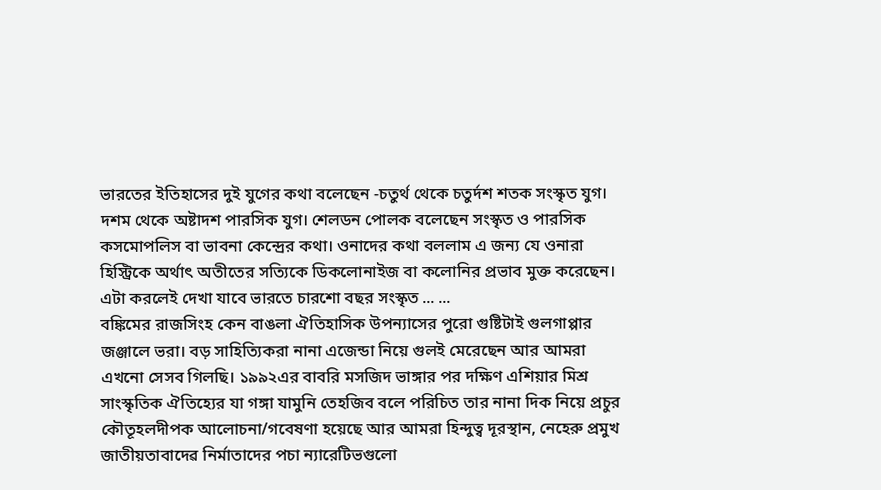ভারতের ইতিহাসের দুই যুগের কথা বলেছেন -চতুর্থ থেকে চতুর্দশ শতক সংস্কৃত যুগ। দশম থেকে অষ্টাদশ পারসিক যুগ। শেলডন পোলক বলেছেন সংস্কৃত ও পারসিক কসমোপলিস বা ভাবনা কেন্দ্রের কথা। ওনাদের কথা বললাম এ জন্য যে ওনারা হিস্ট্রিকে অর্থাৎ অতীতের সত্যিকে ডিকলোনাইজ বা কলোনির প্রভাব মুক্ত করেছেন। এটা করলেই দেখা যাবে ভারতে চারশো বছর সংস্কৃত ... ...
বঙ্কিমের রাজসিংহ কেন বাঙলা ঐতিহাসিক উপন্যাসের পুরো গুষ্টিটাই গুলগাপ্পার জঞ্জালে ভরা। বড় সাহিত্যিকরা নানা এজেন্ডা নিয়ে গুলই মেরেছেন আর আমরা এখনো সেসব গিলছি। ১৯৯২এর বাবরি মসজিদ ভাঙ্গার পর দক্ষিণ এশিয়ার মিশ্র সাংস্কৃতিক ঐতিহ্যের যা গঙ্গা যামুনি তেহজিব বলে পরিচিত তার নানা দিক নিয়ে প্রচুর কৌতূহলদীপক আলোচনা/গবেষণা হয়েছে আর আমরা হিন্দুত্ব দূরস্থান, নেহেরু প্রমুখ জাতীয়তাবাদেৱ নির্মাতাদের পচা ন্যারেটিভগুলো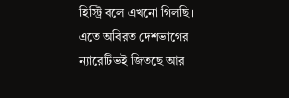হিস্ট্রি বলে এখনো গিলছি। এতে অবিরত দেশভাগের ন্যারেটিভই জিতছে আর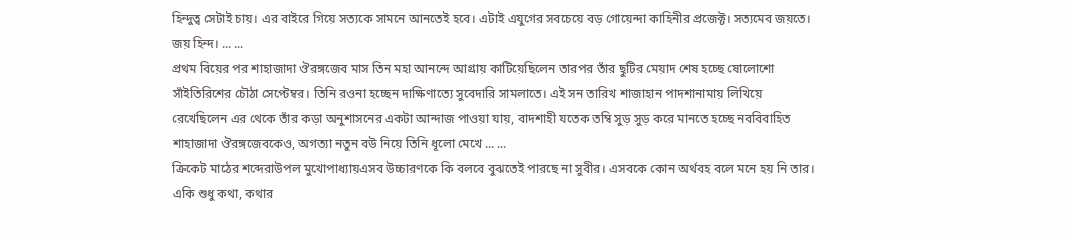হিন্দুত্ব সেটাই চায়। এর বাইরে গিয়ে সত্যকে সামনে আনতেই হবে। এটাই এযুগের সবচেয়ে বড় গোয়েন্দা কাহিনীর প্রজেক্ট। সত্যমেব জয়তে। জয় হিন্দ। ... ...
প্রথম বিয়ের পর শাহাজাদা ঔরঙ্গজেব মাস তিন মহা আনন্দে আগ্রায় কাটিয়েছিলেন তারপর তাঁর ছুটির মেয়াদ শেষ হচ্ছে ষোলোশো সাঁইতিরিশের চৌঠা সেপ্টেম্বর। তিনি রওনা হচ্ছেন দাক্ষিণাত্যে সুবেদারি সামলাতে। এই সন তারিখ শাজাহান পাদশানামায় লিখিয়ে রেখেছিলেন এর থেকে তাঁর কড়া অনুশাসনের একটা আন্দাজ পাওয়া যায়, বাদশাহী যতেক তম্বি সুড় সুড় করে মানতে হচ্ছে নববিবাহিত শাহাজাদা ঔরঙ্গজেবকেও, অগত্যা নতুন বউ নিয়ে তিনি ধূলো মেখে ... ...
ক্রিকেট মাঠের শব্দেরাউপল মুখোপাধ্যায়এসব উচ্চারণকে কি বলবে বুঝতেই পারছে না সুবীর। এসবকে কোন অর্থবহ বলে মনে হয় নি তার। একি শুধু কথা, কথার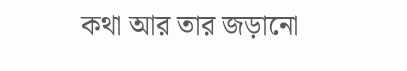কথা আর তার জড়ানো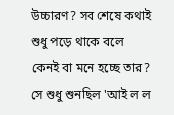উচ্চারণ? সব শেষে কথাই শুধু পড়ে থাকে বলে কেনই বা মনে হচ্ছে তার? সে শুধু শুনছিল 'আই ল ল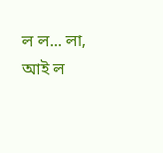ল ল... লা, আই ল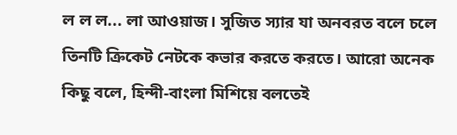ল ল ল... লা আওয়াজ। সুজিত স্যার যা অনবরত বলে চলে তিনটি ক্রিকেট নেটকে কভার করতে করতে। আরো অনেক কিছু বলে, হিন্দী-বাংলা মিশিয়ে বলতেই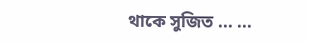থাকে সুজিত ... ...